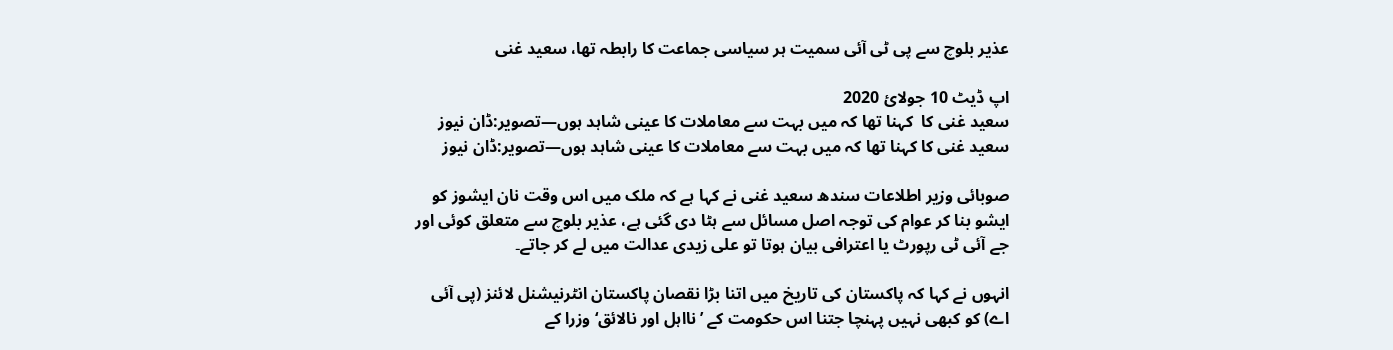عذیر بلوچ سے پی ٹی آئی سمیت ہر سیاسی جماعت کا رابطہ تھا، سعید غنی

اپ ڈیٹ 10 جولائ 2020
سعید غنی کا  کہنا تھا کہ میں بہت سے معاملات کا عینی شاہد ہوں—تصویر:ڈان نیوز
سعید غنی کا کہنا تھا کہ میں بہت سے معاملات کا عینی شاہد ہوں—تصویر:ڈان نیوز

صوبائی وزیر اطلاعات سندھ سعید غنی نے کہا ہے کہ ملک میں اس وقت نان ایشوز کو ایشو بنا کر عوام کی توجہ اصل مسائل سے ہٹا دی گئی ہے، عذیر بلوچ سے متعلق کوئی اور جے آئی ٹی رپورٹ یا اعترافی بیان ہوتا تو علی زیدی عدالت میں لے کر جاتے۔

انہوں نے کہا کہ پاکستان کی تاریخ میں اتنا بڑا نقصان پاکستان انٹرنیشنل لائنز (پی آئی اے) کو کبھی نہیں پہنچا جتنا اس حکومت کے ’نااہل اور نالائق‘ وزرا کے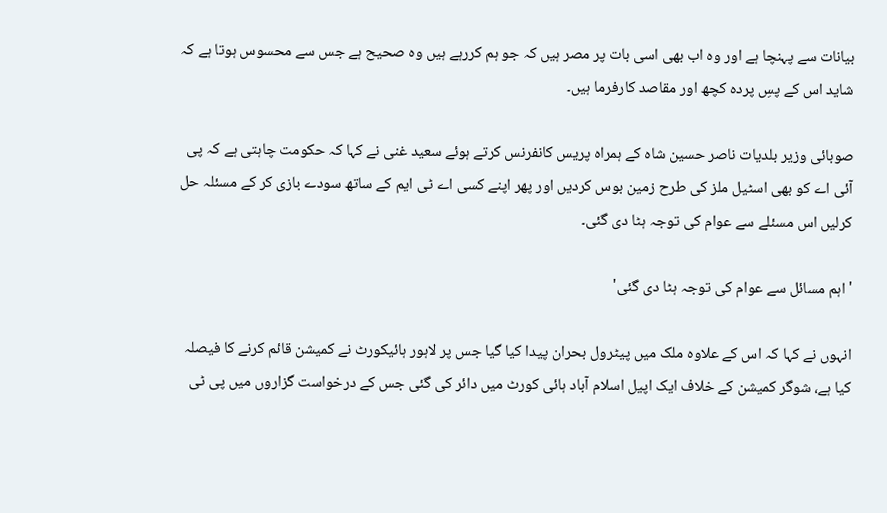بیانات سے پہنچا ہے اور وہ اب بھی اسی بات پر مصر ہیں کہ جو ہم کررہے ہیں وہ صحیح ہے جس سے محسوس ہوتا ہے کہ شاید اس کے پسِ پردہ کچھ اور مقاصد کارفرما ہیں۔

صوبائی وزیر بلدیات ناصر حسین شاہ کے ہمراہ پریس کانفرنس کرتے ہوئے سعید غنی نے کہا کہ حکومت چاہتی ہے کہ پی آئی اے کو بھی اسٹیل ملز کی طرح زمین بوس کردیں اور پھر اپنے کسی اے ٹی ایم کے ساتھ سودے بازی کر کے مسئلہ حل کرلیں اس مسئلے سے عوام کی توجہ ہٹا دی گئی۔

'اہم مسائل سے عوام کی توجہ ہٹا دی گئی'

انہوں نے کہا کہ اس کے علاوہ ملک میں پیٹرول بحران پیدا کیا گیا جس پر لاہور ہائیکورٹ نے کمیشن قائم کرنے کا فیصلہ کیا ہے، شوگر کمیشن کے خلاف ایک اپیل اسلام آباد ہائی کورٹ میں دائر کی گئی جس کے درخواست گزاروں میں پی ٹی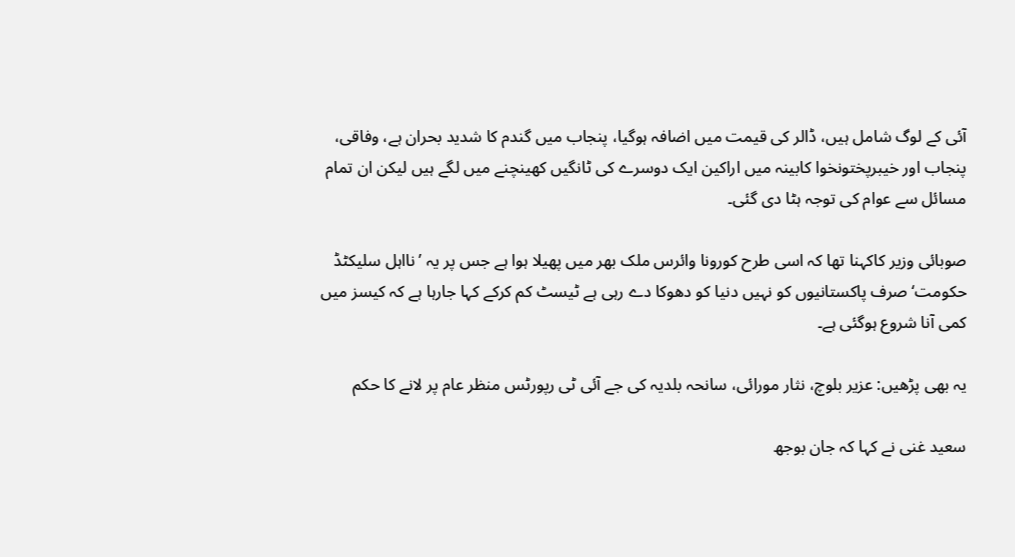آئی کے لوگ شامل ہیں، ڈالر کی قیمت میں اضافہ ہوگیا، پنجاب میں گندم کا شدید بحران ہے، وفاقی، پنجاب اور خیبرپختونخوا کابینہ میں اراکین ایک دوسرے کی ٹانگیں کھینچنے میں لگے ہیں لیکن ان تمام مسائل سے عوام کی توجہ ہٹا دی گئی۔

صوبائی وزیر کاکہنا تھا کہ اسی طرح کورونا وائرس ملک بھر میں پھیلا ہوا ہے جس پر یہ ’نااہل سلیکٹڈ حکومت‘ صرف پاکستانیوں کو نہیں دنیا کو دھوکا دے رہی ہے ٹیسٹ کم کرکے کہا جارہا ہے کہ کیسز میں کمی آنا شروع ہوگئی ہے۔

یہ بھی پڑھیں: عزیر بلوچ، نثار مورائی، سانحہ بلدیہ کی جے آئی ٹی رپورٹس منظر عام پر لانے کا حکم

سعید غنی نے کہا کہ جان بوجھ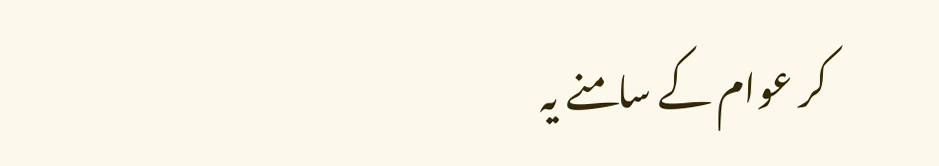کر عوام کے سامنے یہ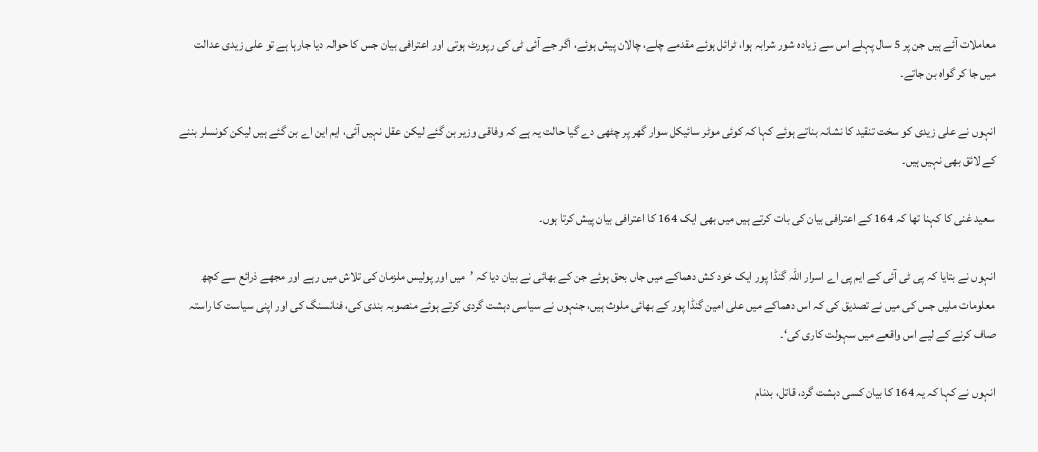معاملات آئے ہیں جن پر 5 سال پہلے اس سے زیادہ شور شرابہ ہوا، ٹرائل ہوئے مقدمے چلے، چالان پیش ہوئے، اگر جے آئی ٹی کی رپورٹ ہوتی اور اعترافی بیان جس کا حوالہ دیا جارہا ہے تو علی زیدی عدالت میں جا کر گواہ بن جاتے۔

انہوں نے علی زیدی کو سخت تنقید کا نشانہ بناتے ہوئے کہا کہ کوئی موٹر سائیکل سوار گھر پر چٹھی دے گیا حالت یہ ہے کہ وفاقی وزیر بن گئے لیکن عقل نہیں آئی، ایم این اے بن گئے ہیں لیکن کونسلر بننے کے لائق بھی نہیں ہیں۔

سعید غنی کا کہنا تھا کہ 164 کے اعترافی بیان کی بات کرتے ہیں میں بھی ایک 164 کا اعترافی بیان پیش کرتا ہوں۔

انہوں نے بتایا کہ پی ٹی آئی کے ایم پی اے اسرار اللہ گنڈا پور ایک خود کش دھماکے میں جاں بحق ہوئے جن کے بھائی نے بیان دیا کہ ’میں اور پولیس ملزمان کی تلاش میں رہے اور مجھے ذرائع سے کچھ معلومات ملیں جس کی میں نے تصدیق کی کہ اس دھماکے میں علی امین گنڈا پور کے بھائی ملوث ہیں، جنہوں نے سیاسی دہشت گردی کرتے ہوئے منصوبہ بندی کی، فنانسنگ کی اور اپنی سیاست کا راستہ صاف کرنے کے لیے اس واقعے میں سہولت کاری کی‘۔

انہوں نے کہا کہ یہ 164 کا بیان کسی دہشت گرد، قاتل، بدنام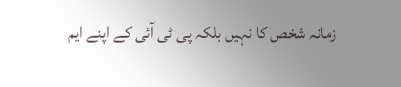زمانہ شخص کا نہیں بلکہ پی ٹی آئی کے اپنے ایم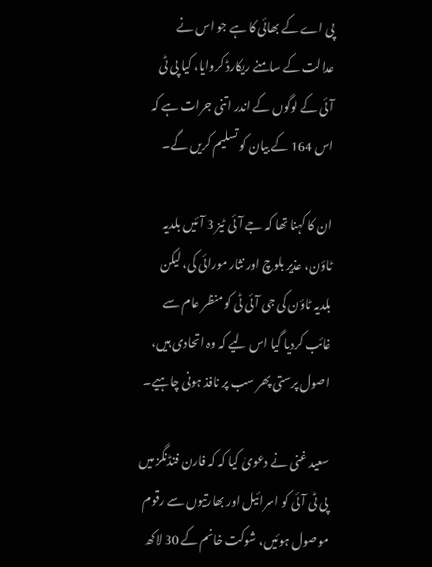پی اے کے بھائی کا ہے جو اس نے عدالت کے سامنے ریکارڈ کروایا، کیا پی ٹی آئی کے لوگوں کے اندر اتنی جرات ہے کہ اس 164 کے بیان کو تسلیم کریں گے۔

ان کا کہنا تھا کہ جے آئی ٹیز 3 آئیں بلدیہ ٹاؤن، عذیر بلوچ اور نثار مورائی کی، لیکن بلدیہ ٹاؤن کی جی آئی ٹی کو منظر عام سے غائب کردیا گیا اس لیے کہ وہ اتحادی ہیں، اصول پرستی پھر سب پر نافذ ہونی چاہیے۔

سعید غنی نے دعویٰ کیا کہ کہ فارن فنڈنگز میں پی ٹی آئی کو اسرائیل اور بھارتیوں سے رقوم موصول ہوئیں، شوکت خانم کے 30 لاکھ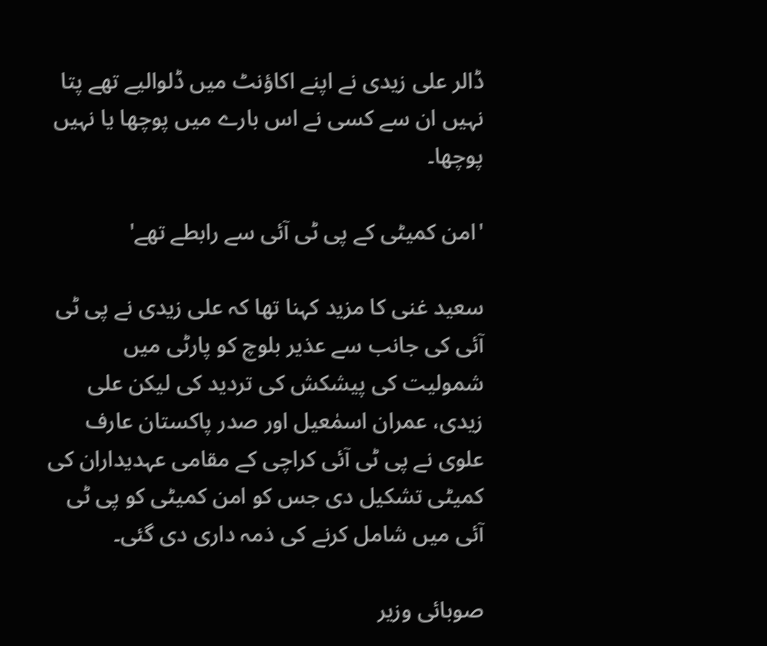ڈالر علی زیدی نے اپنے اکاؤنٹ میں ڈلوالیے تھے پتا نہیں ان سے کسی نے اس بارے میں پوچھا یا نہیں پوچھا۔

'امن کمیٹی کے پی ٹی آئی سے رابطے تھے'

سعید غنی کا مزید کہنا تھا کہ علی زیدی نے پی ٹی آئی کی جانب سے عذیر بلوچ کو پارٹی میں شمولیت کی پیشکش کی تردید کی لیکن علی زیدی، عمران اسمٰعیل اور صدر پاکستان عارف علوی نے پی ٹی آئی کراچی کے مقامی عہدیداران کی کمیٹی تشکیل دی جس کو امن کمیٹی کو پی ٹی آئی میں شامل کرنے کی ذمہ داری دی گئی۔

صوبائی وزیر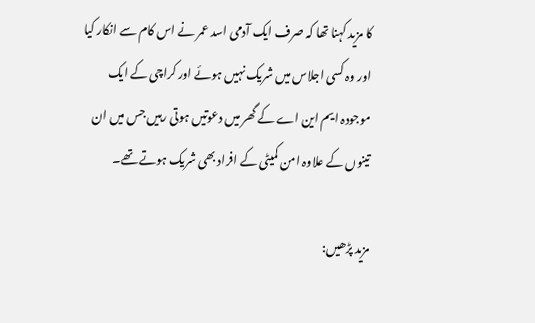کا مزید کہنا تھا کہ صرف ایک آدمی اسد عمر نے اس کام سے انکار کیا اور وہ کسی اجلاس میں شریک نہیں ہوئے اور کراچی کے ایک موجودہ ایم این اے کے گھر میں دعوتیں ہوتی رہیں جس میں ان تینوں کے علاوہ امن کمیٹی کے افراد بھی شریک ہوتے تھے۔

مزید پڑھیں: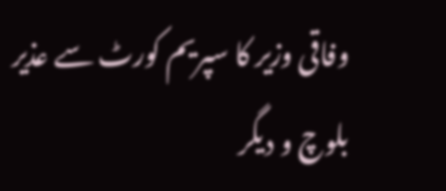وفاقی وزیر کا سپریم کورٹ سے عذیر بلوچ و دیگر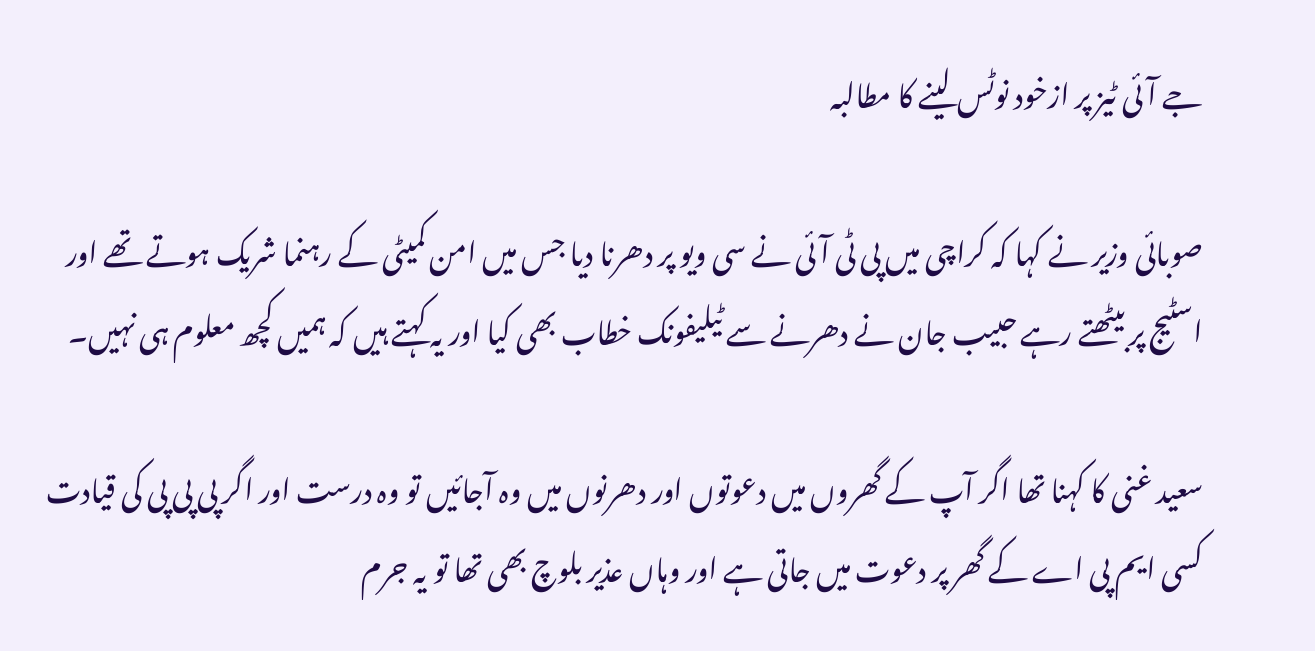جے آئی ٹیز پر ازخود نوٹس لینے کا مطالبہ

صوبائی وزیر نے کہا کہ کراچی میں پی ٹی آئی نے سی ویو پر دھرنا دیا جس میں امن کمیٹی کے رہنما شریک ہوتے تھے اور اسٹیج پر بیٹھتے رہے حبیب جان نے دھرنے سے ٹیلیفونک خطاب بھی کیا اور یہ کہتے ہیں کہ ہمیں کچھ معلوم ہی نہیں۔

سعید غنی کا کہنا تھا اگر آپ کے گھروں میں دعوتوں اور دھرنوں میں وہ آجائیں تو وہ درست اور اگر پی پی پی کی قیادت کسی ایم پی اے کے گھر پر دعوت میں جاتی ہے اور وہاں عذیر بلوچ بھی تھا تو یہ جرم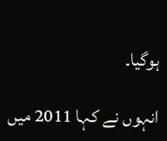ہوگیا۔

انہوں نے کہا 2011 میں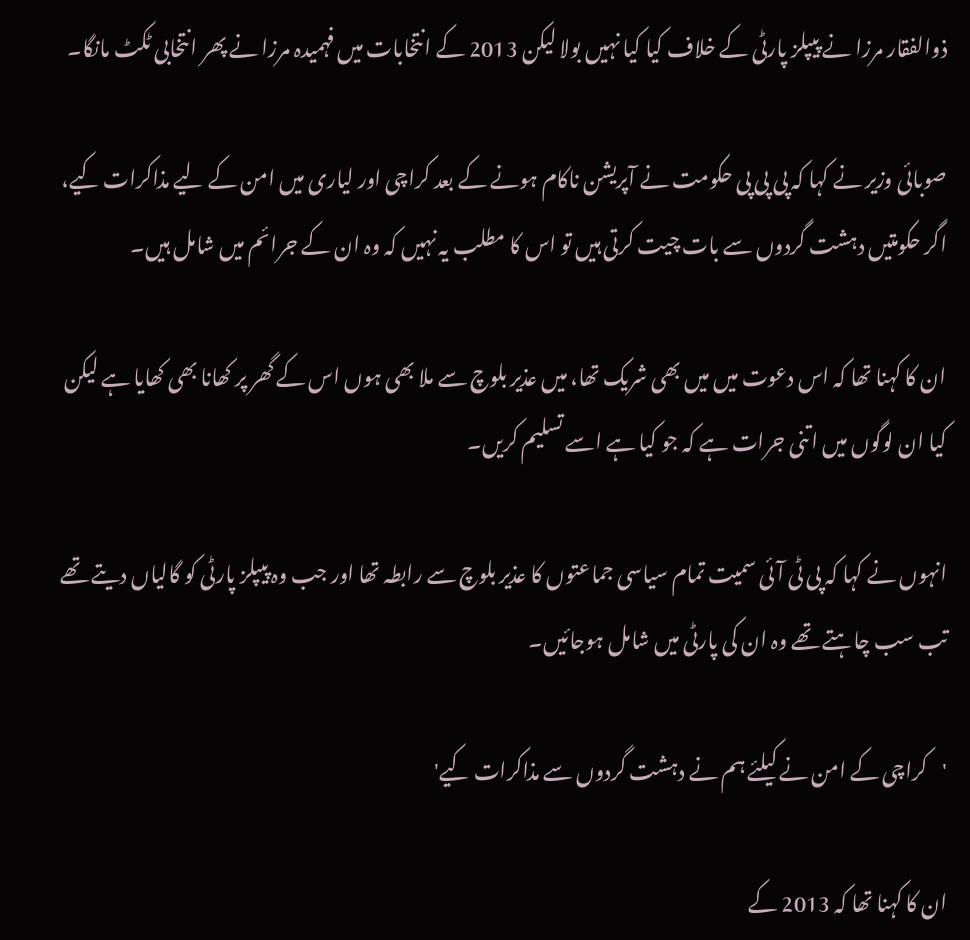ذوالفقار مرزا نے پیپلز پارٹی کے خلاف کیا کیا نہیں بولا لیکن 2013 کے انتخابات میں فہمیدہ مرزا نے پھر انتخابی ٹکٹ مانگا۔

صوبائی وزیر نے کہا کہ پی پی پی حکومت نے آپریشن ناکام ہونے کے بعد کراچی اور لیاری میں امن کے لیے مذاکرات کیے، اگر حکومتیں دہشت گردوں سے بات چیت کرتی ہیں تو اس کا مطلب یہ نہیں کہ وہ ان کے جرائم میں شامل ہیں۔

ان کا کہنا تھا کہ اس دعوت میں میں بھی شریک تھا، میں عذیر بلوچ سے ملا بھی ہوں اس کے گھر پر کھانا بھی کھایا ہے لیکن کیا ان لوگوں میں اتنی جرات ہے کہ جو کیا ہے اسے تسلیم کریں۔

انہوں نے کہا کہ پی ٹی آئی سمیت تمام سیاسی جماعتوں کا عذیر بلوچ سے رابطہ تھا اور جب وہ پیپلز پارٹی کو گالیاں دیتے تھے تب سب چاہتے تھے وہ ان کی پارٹی میں شامل ہوجائیں۔

'کراچی کے امن نے کیلئے ہم نے دہشت گردوں سے مذاکرات کیے'

ان کا کہنا تھا کہ 2013 کے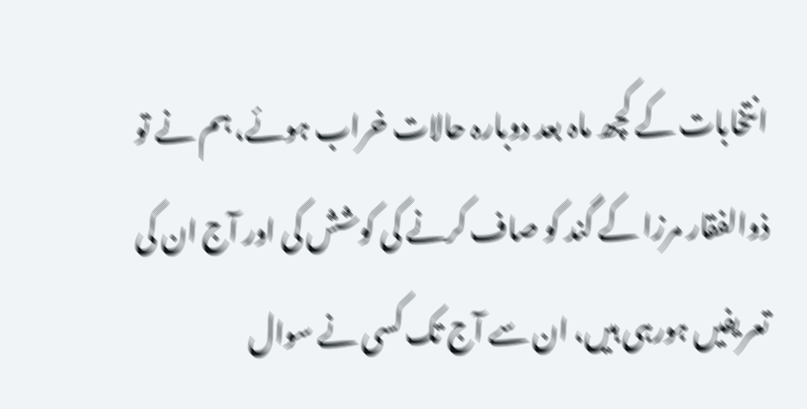انتخابات کے کچھ ماہ بعد دوبارہ حالات خراب ہوئے، ہم نے تو ذوالفقار مرزا کے گند کو صاف کرنے کی کوشش کی اور آج ان کی تعریفیں ہورہی ہیں، ان سے آج تک کسی نے سوال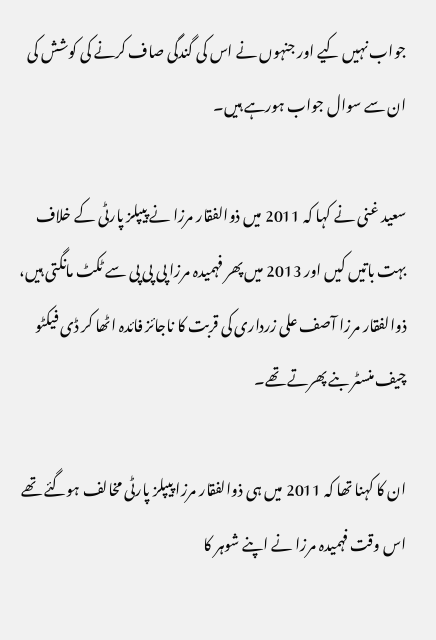جواب نہیں کیے اور جنہوں نے اس کی گندگی صاف کرنے کی کوشش کی ان سے سوال جواب ہورہے ہیں۔

سعید غنی نے کہا کہ 2011 میں ذوالفقار مرزا نے پیپلز پارٹی کے خلاف بہت باتیں کیں اور 2013 میں پھر فہمیدہ مرزا پی پی پی سے ٹکٹ مانگتی ہیں، ذوالفقار مرزا آصف علی زرداری کی قربت کا ناجائز فائدہ اٹھا کر ڈی فیکٹو چیف منسٹر بنے پھرتے تھے۔

ان کا کہنا تھا کہ 2011 میں ہی ذوالفقار مرزا پیپلز پارٹی مخالف ہوگئے تھے اس وقت فہمیدہ مرزا نے اپنے شوہر کا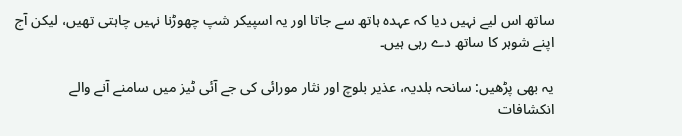ساتھ اس لیے نہیں دیا کہ عہدہ ہاتھ سے جاتا اور یہ اسپیکر شپ چھوڑنا نہیں چاہتی تھیں، لیکن آج اپنے شوہر کا ساتھ دے رہی ہیں۔

یہ بھی پڑھیں: سانحہ بلدیہ، عذیر بلوچ اور نثار مورائی کی جے آئی ٹیز میں سامنے آنے والے انکشافات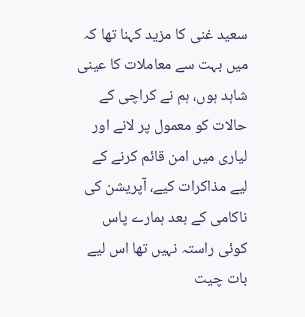سعید غنی کا مزید کہنا تھا کہ میں بہت سے معاملات کا عینی شاہد ہوں، ہم نے کراچی کے حالات کو معمول پر لانے اور لیاری میں امن قائم کرنے کے لیے مذاکرات کیے، آپریشن کی ناکامی کے بعد ہمارے پاس کوئی راستہ نہیں تھا اس لیے بات چیت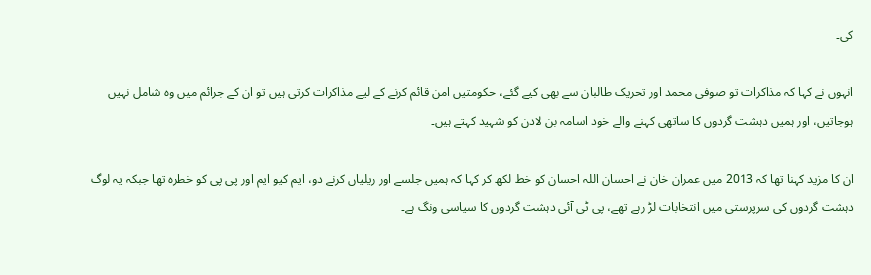کی۔

انہوں نے کہا کہ مذاکرات تو صوفی محمد اور تحریک طالبان سے بھی کیے گئے، حکومتیں امن قائم کرنے کے لیے مذاکرات کرتی ہیں تو ان کے جرائم میں وہ شامل نہیں ہوجاتیں، اور ہمیں دہشت گردوں کا ساتھی کہنے والے خود اسامہ بن لادن کو شہید کہتے ہیں۔

ان کا مزید کہنا تھا کہ 2013 میں عمران خان نے احسان اللہ احسان کو خط لکھ کر کہا کہ ہمیں جلسے اور ریلیاں کرنے دو، ایم کیو ایم اور پی پی کو خطرہ تھا جبکہ یہ لوگ دہشت گردوں کی سرپرستی میں انتخابات لڑ رہے تھے، پی ٹی آئی دہشت گردوں کا سیاسی ونگ ہے۔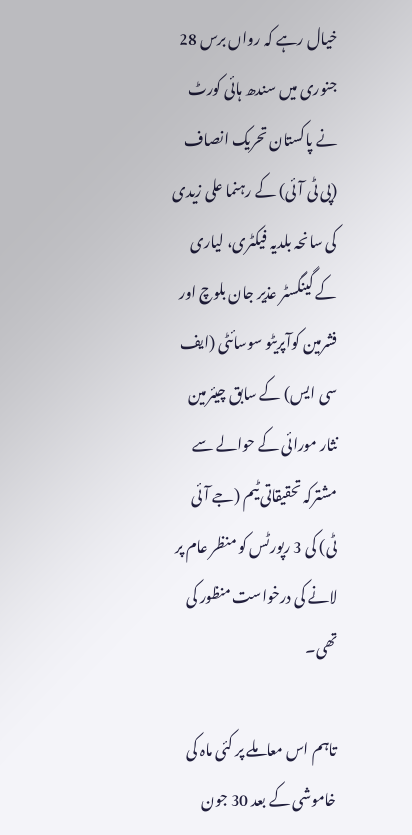خیال رہے کہ رواں برس 28 جنوری میں سندھ ہائی کورٹ نے پاکستان تحریک انصاف (پی ٹی آئی) کے رہنما علی زیدی کی سانحہ بلدیہ فیکٹری، لیاری کے گینگسٹر عذیر جان بلوچ اور فشرمین کوآپریٹو سوسائٹی (ایف سی ایس) کے سابق چیئرمین نثار مورائی کے حوالے سے مشترکہ تحقیقاتی ٹیم (جے آئی ٹی) کی 3 رپورٹس کو منظر عام پر لانے کی درخواست منظور کی تھی۔

تاہم اس معاملے پر کئی ماہ کی خاموشی کے بعد 30 جون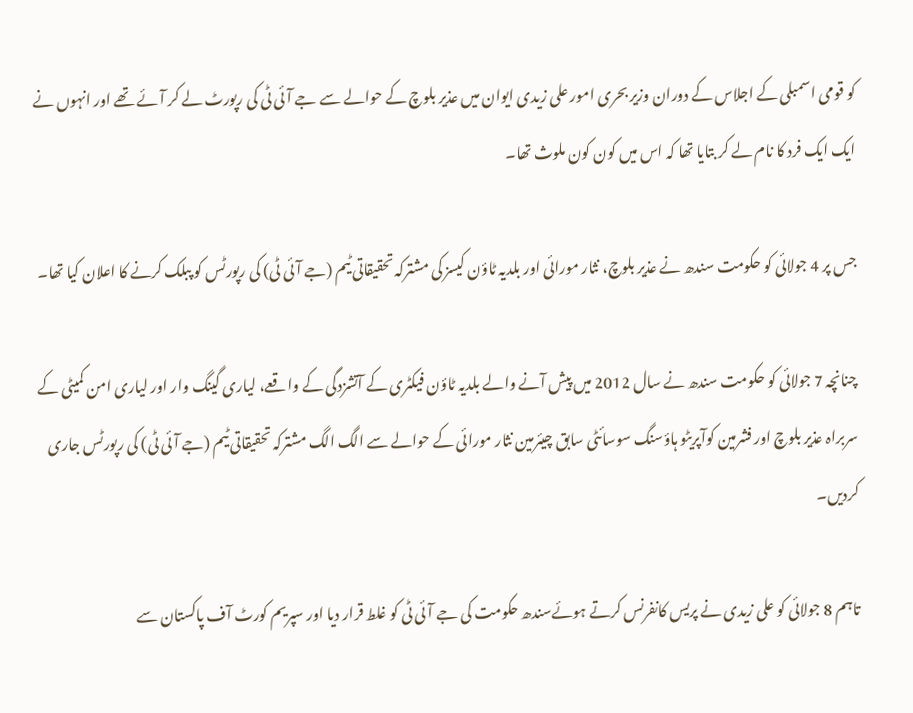کو قومی اسمبلی کے اجلاس کے دوران وزیر بحری امور علی زیدی ایوان میں عذیر بلوچ کے حوالے سے جے آئی ٹی کی رپورٹ لے کر آئے تھے اور انہوں نے ایک ایک فرد کا نام لے کر بتایا تھا کہ اس میں کون کون ملوث تھا۔

جس پر 4 جولائی کو حکومت سندھ نے عذیر بلوچ، نثار مورائی اور بلدیہ ٹاؤن کیسز کی مشترکہ تحقیقاتی ٹیم (جے آئی ٹی) کی رپورٹس کو پبلک کرنے کا اعلان کیا تھا۔

چنانچہ 7 جولائی کو حکومت سندھ نے سال 2012 میں پیش آنے والے بلدیہ ٹاؤن فیکٹری کے آتشزدگی کے واقعے، لیاری گینگ وار اور لیاری امن کمیٹی کے سربراہ عذیر بلوچ اور فشرمین کوآپریٹو ہاؤسنگ سوسائٹی سابق چیئرمین نثار مورائی کے حوالے سے الگ الگ مشترکہ تحقیقاتی ٹیم (جے آئی ٹی) کی رپورٹس جاری کردیں۔

تاہم 8 جولائی کو علی زیدی نے پریس کانفرنس کرتے ہوئےسندھ حکومت کی جے آئی ٹی کو غلط قرار دیا اور سپریم کورٹ آف پاکستان سے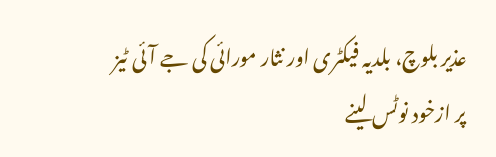عذیر بلوچ، بلدیہ فیکٹری اور نثار مورائی کی جے آئی ٹیز پر ازخود نوٹس لینے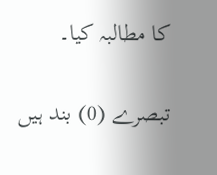کا مطالبہ کیا۔

تبصرے (0) بند ہیں